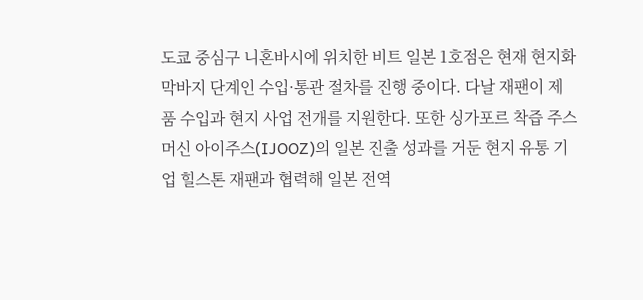도쿄 중심구 니혼바시에 위치한 비트 일본 1호점은 현재 현지화 막바지 단계인 수입·통관 절차를 진행 중이다. 다날 재팬이 제품 수입과 현지 사업 전개를 지원한다. 또한 싱가포르 착즙 주스 머신 아이주스(IJOOZ)의 일본 진출 성과를 거둔 현지 유통 기업 힐스톤 재팬과 협력해 일본 전역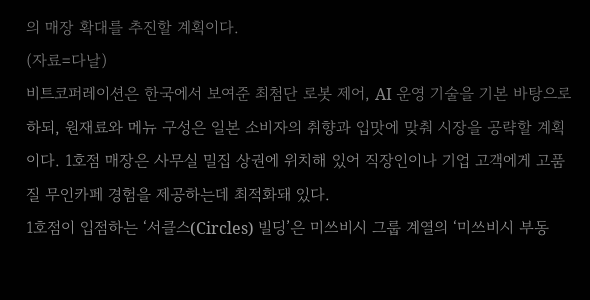의 매장 확대를 추진할 계획이다.
(자료=다날)
비트코퍼레이션은 한국에서 보여준 최첨단 로봇 제어, AI 운영 기술을 기본 바탕으로 하되, 원재료와 메뉴 구성은 일본 소비자의 취향과 입맛에 맞춰 시장을 공략할 계획이다. 1호점 매장은 사무실 밀집 상권에 위치해 있어 직장인이나 기업 고객에게 고품질 무인카페 경험을 제공하는데 최적화돼 있다.
1호점이 입점하는 ‘서클스(Circles) 빌딩’은 미쓰비시 그룹 계열의 ‘미쓰비시 부동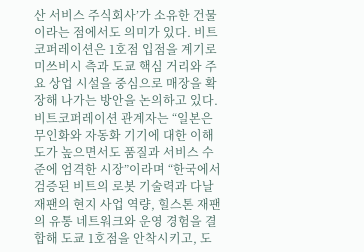산 서비스 주식회사’가 소유한 건물이라는 점에서도 의미가 있다. 비트코퍼레이션은 1호점 입점을 계기로 미쓰비시 측과 도쿄 핵심 거리와 주요 상업 시설을 중심으로 매장을 확장해 나가는 방안을 논의하고 있다.
비트코퍼레이션 관계자는 “일본은 무인화와 자동화 기기에 대한 이해도가 높으면서도 품질과 서비스 수준에 엄격한 시장”이라며 “한국에서 검증된 비트의 로봇 기술력과 다날 재팬의 현지 사업 역량, 힐스톤 재팬의 유통 네트워크와 운영 경험을 결합해 도쿄 1호점을 안착시키고, 도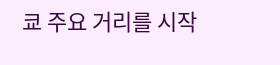쿄 주요 거리를 시작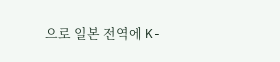으로 일본 전역에 K-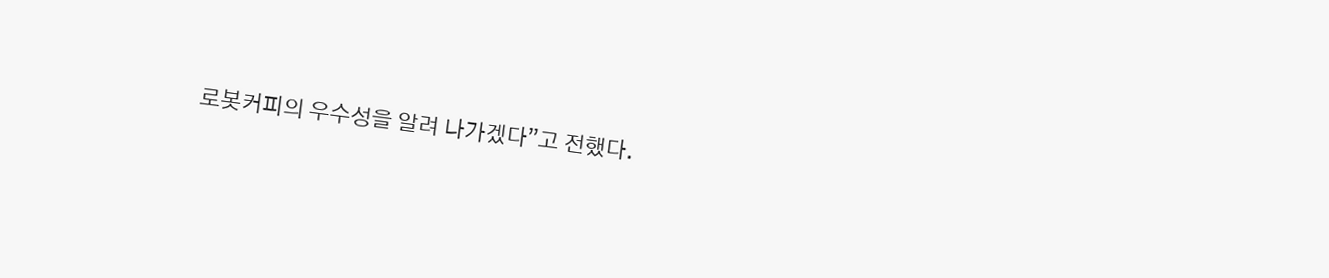로봇커피의 우수성을 알려 나가겠다”고 전했다.